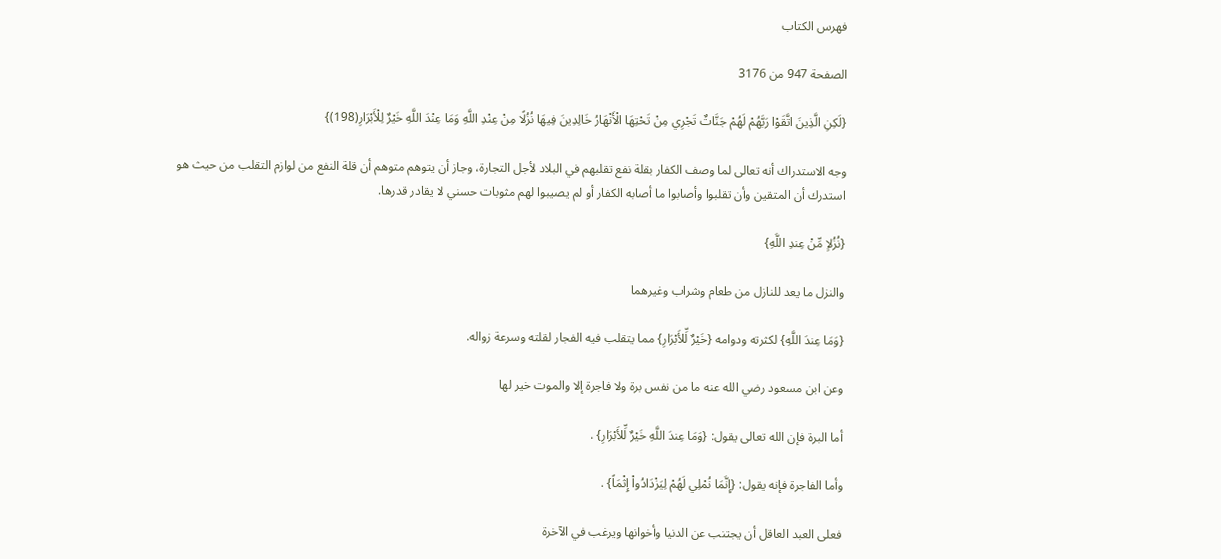فهرس الكتاب

الصفحة 947 من 3176

{لَكِنِ الَّذِينَ اتَّقَوْا رَبَّهُمْ لَهُمْ جَنَّاتٌ تَجْرِي مِنْ تَحْتِهَا الْأَنْهَارُ خَالِدِينَ فِيهَا نُزُلًا مِنْ عِنْدِ اللَّهِ وَمَا عِنْدَ اللَّهِ خَيْرٌ لِلْأَبْرَارِ(198)}

وجه الاستدراك أنه تعالى لما وصف الكفار بقلة نفع تقلبهم في البلاد لأجل التجارة، وجاز أن يتوهم متوهم أن قلة النفع من لوازم التقلب من حيث هو استدرك أن المتقين وأن تقلبوا وأصابوا ما أصابه الكفار أو لم يصيبوا لهم مثوبات حسني لا يقادر قدرها.

{نُزُلاٍ مِّنْ عِندِ اللَّهِ}

والنزل ما يعد للنازل من طعام وشراب وغيرهما

{وَمَا عِندَ اللَّهِ} لكثرته ودوامه {خَيْرٌ لِّلأَبْرَارِ} مما يتقلب فيه الفجار لقلته وسرعة زواله.

وعن ابن مسعود رضي الله عنه ما من نفس برة ولا فاجرة إلا والموت خير لها

أما البرة فإن الله تعالى يقول: {وَمَا عِندَ اللَّهِ خَيْرٌ لِّلأَبْرَارِ} .

وأما الفاجرة فإنه يقول: {إِنَّمَا نُمْلِي لَهُمْ لِيَزْدَادُواْ إِثْمَاً} .

فعلى العبد العاقل أن يجتنب عن الدنيا وأخوانها ويرغب في الآخرة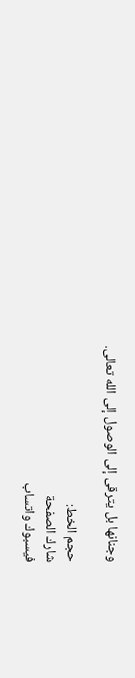وجنانها بل يترقى إلى الوصول إلى الله تعالى.

حجم الخط:
شارك الصفحة
فيسبوك واتساب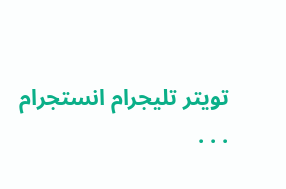تويتر تليجرام انستجرام
. . .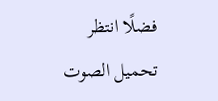فضلًا انتظر تحميل الصوت